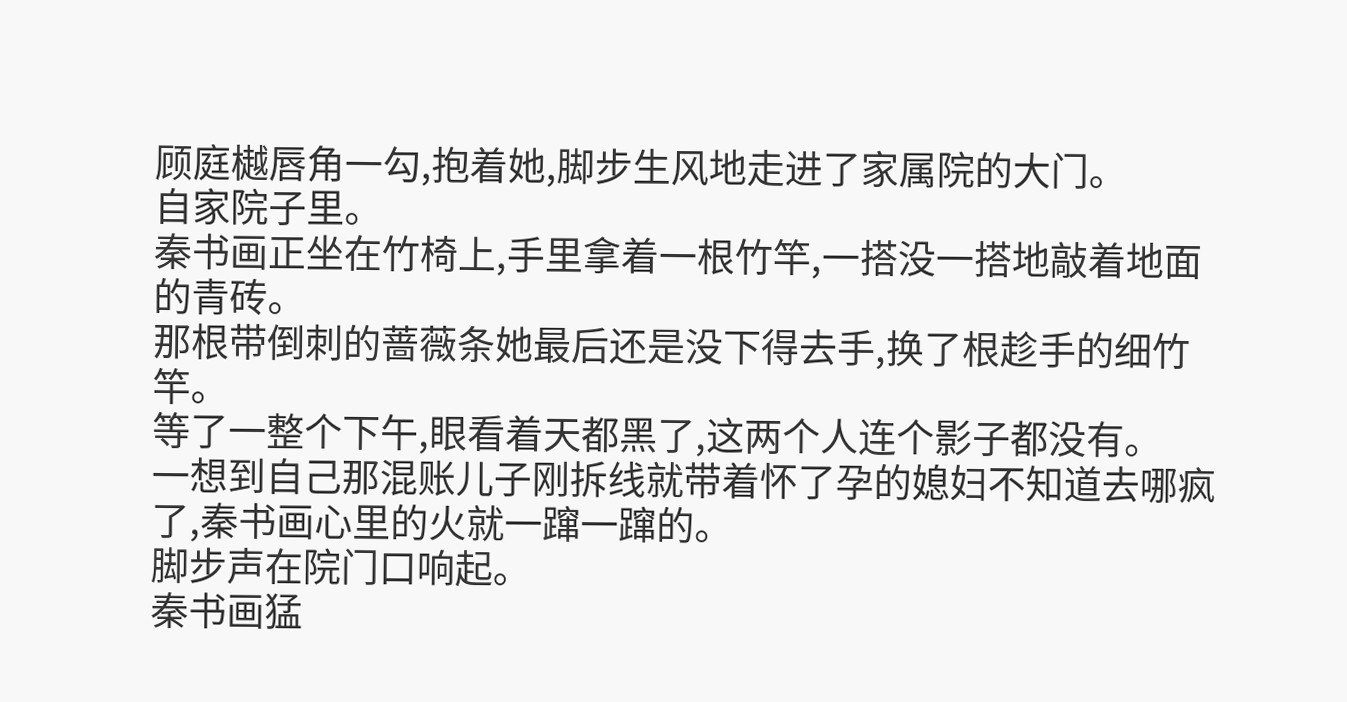顾庭樾唇角一勾,抱着她,脚步生风地走进了家属院的大门。
自家院子里。
秦书画正坐在竹椅上,手里拿着一根竹竿,一搭没一搭地敲着地面的青砖。
那根带倒刺的蔷薇条她最后还是没下得去手,换了根趁手的细竹竿。
等了一整个下午,眼看着天都黑了,这两个人连个影子都没有。
一想到自己那混账儿子刚拆线就带着怀了孕的媳妇不知道去哪疯了,秦书画心里的火就一蹿一蹿的。
脚步声在院门口响起。
秦书画猛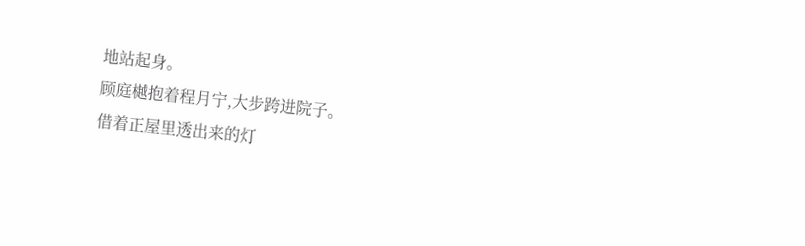地站起身。
顾庭樾抱着程月宁,大步跨进院子。
借着正屋里透出来的灯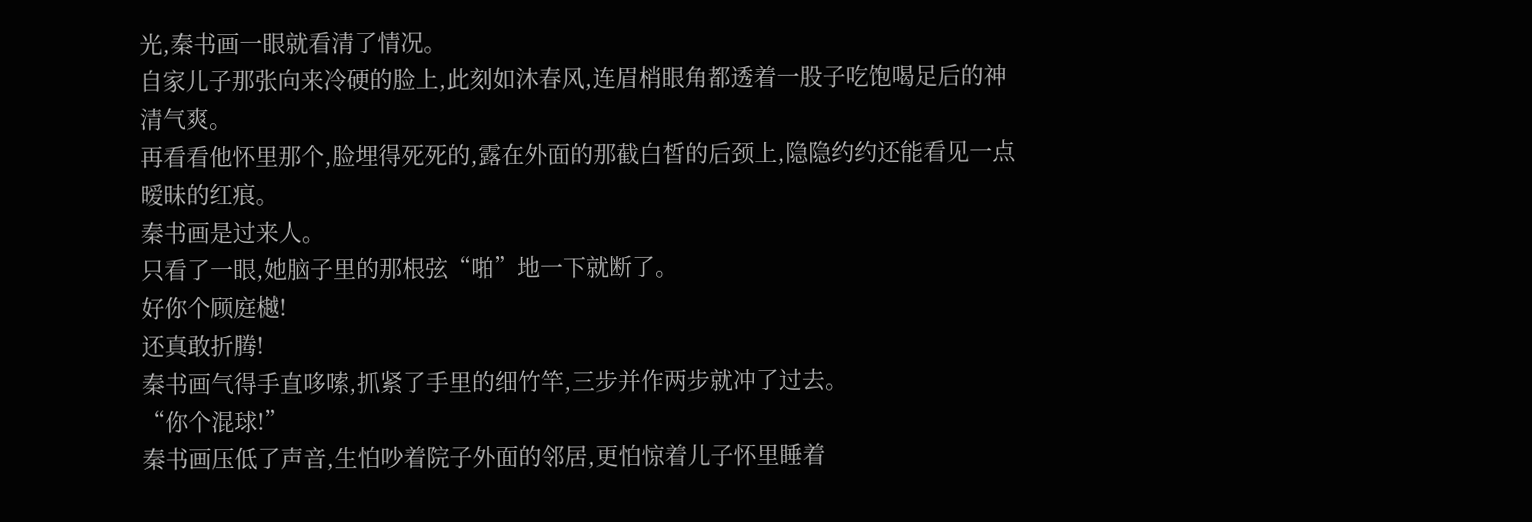光,秦书画一眼就看清了情况。
自家儿子那张向来冷硬的脸上,此刻如沐春风,连眉梢眼角都透着一股子吃饱喝足后的神清气爽。
再看看他怀里那个,脸埋得死死的,露在外面的那截白皙的后颈上,隐隐约约还能看见一点暧昧的红痕。
秦书画是过来人。
只看了一眼,她脑子里的那根弦“啪”地一下就断了。
好你个顾庭樾!
还真敢折腾!
秦书画气得手直哆嗦,抓紧了手里的细竹竿,三步并作两步就冲了过去。
“你个混球!”
秦书画压低了声音,生怕吵着院子外面的邻居,更怕惊着儿子怀里睡着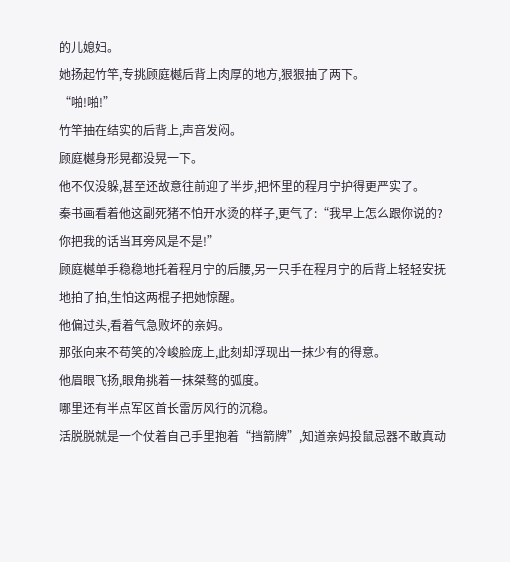的儿媳妇。
她扬起竹竿,专挑顾庭樾后背上肉厚的地方,狠狠抽了两下。
“啪!啪!”
竹竿抽在结实的后背上,声音发闷。
顾庭樾身形晃都没晃一下。
他不仅没躲,甚至还故意往前迎了半步,把怀里的程月宁护得更严实了。
秦书画看着他这副死猪不怕开水烫的样子,更气了:“我早上怎么跟你说的?你把我的话当耳旁风是不是!”
顾庭樾单手稳稳地托着程月宁的后腰,另一只手在程月宁的后背上轻轻安抚地拍了拍,生怕这两棍子把她惊醒。
他偏过头,看着气急败坏的亲妈。
那张向来不苟笑的冷峻脸庞上,此刻却浮现出一抹少有的得意。
他眉眼飞扬,眼角挑着一抹桀骜的弧度。
哪里还有半点军区首长雷厉风行的沉稳。
活脱脱就是一个仗着自己手里抱着“挡箭牌”,知道亲妈投鼠忌器不敢真动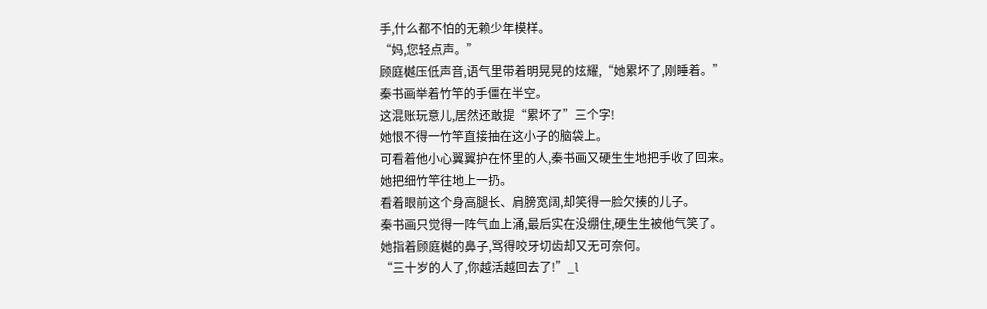手,什么都不怕的无赖少年模样。
“妈,您轻点声。”
顾庭樾压低声音,语气里带着明晃晃的炫耀,“她累坏了,刚睡着。”
秦书画举着竹竿的手僵在半空。
这混账玩意儿,居然还敢提“累坏了”三个字!
她恨不得一竹竿直接抽在这小子的脑袋上。
可看着他小心翼翼护在怀里的人,秦书画又硬生生地把手收了回来。
她把细竹竿往地上一扔。
看着眼前这个身高腿长、肩膀宽阔,却笑得一脸欠揍的儿子。
秦书画只觉得一阵气血上涌,最后实在没绷住,硬生生被他气笑了。
她指着顾庭樾的鼻子,骂得咬牙切齿却又无可奈何。
“三十岁的人了,你越活越回去了!”_l